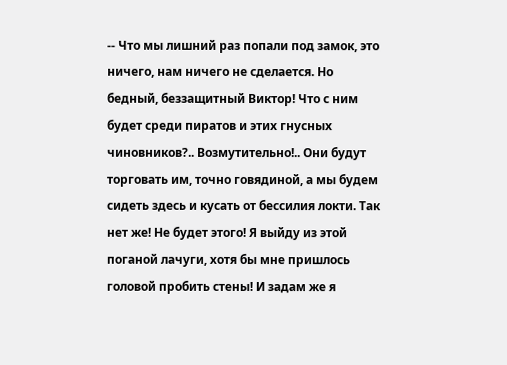-- Что мы лишний раз попали под замок, это ничего, нам ничего не сделается. Но бедный, беззащитный Виктор! Что с ним будет среди пиратов и этих гнусных чиновников?.. Возмутительно!.. Они будут торговать им, точно говядиной, а мы будем сидеть здесь и кусать от бессилия локти. Так нет же! Не будет этого! Я выйду из этой поганой лачуги, хотя бы мне пришлось головой пробить стены! И задам же я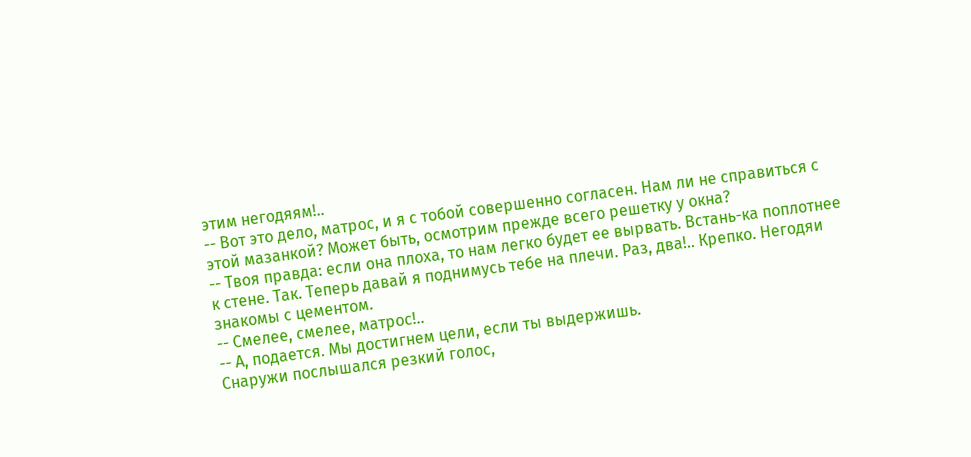этим негодяям!..
-- Вот это дело, матрос, и я с тобой совершенно согласен. Нам ли не справиться с этой мазанкой? Может быть, осмотрим прежде всего решетку у окна?
-- Твоя правда: если она плоха, то нам легко будет ее вырвать. Встань-ка поплотнее к стене. Так. Теперь давай я поднимусь тебе на плечи. Раз, два!.. Крепко. Негодяи знакомы с цементом.
-- Смелее, смелее, матрос!..
-- А, подается. Мы достигнем цели, если ты выдержишь.
Снаружи послышался резкий голос,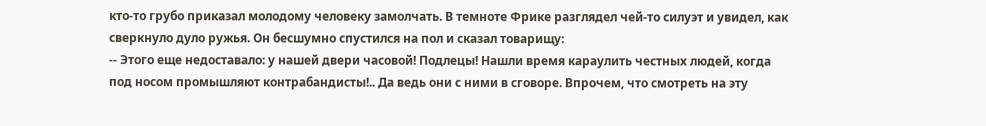кто-то грубо приказал молодому человеку замолчать. В темноте Фрике разглядел чей-то силуэт и увидел, как сверкнуло дуло ружья. Он бесшумно спустился на пол и сказал товарищу:
-- Этого еще недоставало: у нашей двери часовой! Подлецы! Нашли время караулить честных людей, когда под носом промышляют контрабандисты!.. Да ведь они с ними в сговоре. Впрочем, что смотреть на эту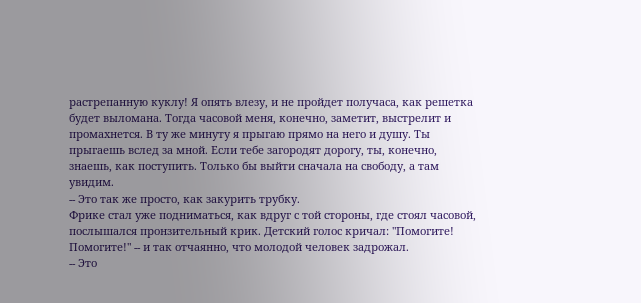растрепанную куклу! Я опять влезу, и не пройдет получаса, как решетка будет выломана. Тогда часовой меня, конечно, заметит, выстрелит и промахнется. В ту же минуту я прыгаю прямо на него и душу. Ты прыгаешь вслед за мной. Если тебе загородят дорогу, ты, конечно, знаешь, как поступить. Только бы выйти сначала на свободу, а там увидим.
-- Это так же просто, как закурить трубку.
Фрике стал уже подниматься, как вдруг с той стороны, где стоял часовой, послышался пронзительный крик. Детский голос кричал: "Помогите! Помогите!" -- и так отчаянно, что молодой человек задрожал.
-- Это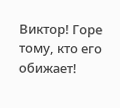Виктор! Горе тому, кто его обижает!